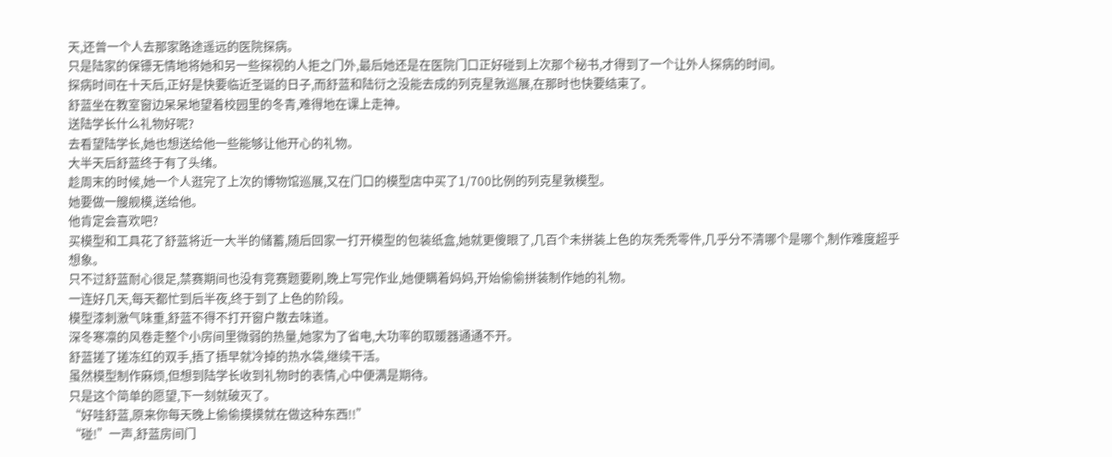天,还曾一个人去那家路途遥远的医院探病。
只是陆家的保镖无情地将她和另一些探视的人拒之门外,最后她还是在医院门口正好碰到上次那个秘书,才得到了一个让外人探病的时间。
探病时间在十天后,正好是快要临近圣诞的日子,而舒蓝和陆衍之没能去成的列克星敦巡展,在那时也快要结束了。
舒蓝坐在教室窗边呆呆地望着校园里的冬青,难得地在课上走神。
送陆学长什么礼物好呢?
去看望陆学长,她也想送给他一些能够让他开心的礼物。
大半天后舒蓝终于有了头绪。
趁周末的时候,她一个人逛完了上次的博物馆巡展,又在门口的模型店中买了1/700比例的列克星敦模型。
她要做一艘舰模,送给他。
他肯定会喜欢吧?
买模型和工具花了舒蓝将近一大半的储蓄,随后回家一打开模型的包装纸盒,她就更傻眼了,几百个未拼装上色的灰秃秃零件,几乎分不清哪个是哪个,制作难度超乎想象。
只不过舒蓝耐心很足,禁赛期间也没有竞赛题要刷,晚上写完作业,她便瞒着妈妈,开始偷偷拼装制作她的礼物。
一连好几天,每天都忙到后半夜,终于到了上色的阶段。
模型漆刺激气味重,舒蓝不得不打开窗户散去味道。
深冬寒凛的风卷走整个小房间里微弱的热量,她家为了省电,大功率的取暖器通通不开。
舒蓝搓了搓冻红的双手,捂了捂早就冷掉的热水袋,继续干活。
虽然模型制作麻烦,但想到陆学长收到礼物时的表情,心中便满是期待。
只是这个简单的愿望,下一刻就破灭了。
“好哇舒蓝,原来你每天晚上偷偷摸摸就在做这种东西!!”
“碰!”一声,舒蓝房间门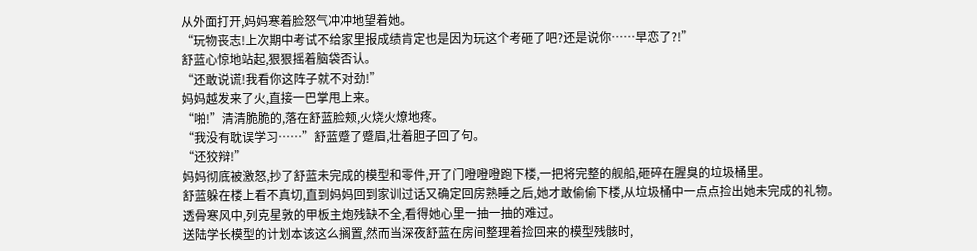从外面打开,妈妈寒着脸怒气冲冲地望着她。
“玩物丧志!上次期中考试不给家里报成绩肯定也是因为玩这个考砸了吧?还是说你……早恋了?!”
舒蓝心惊地站起,狠狠摇着脑袋否认。
“还敢说谎!我看你这阵子就不对劲!”
妈妈越发来了火,直接一巴掌甩上来。
“啪!”清清脆脆的,落在舒蓝脸颊,火烧火燎地疼。
“我没有耽误学习……”舒蓝蹙了蹙眉,壮着胆子回了句。
“还狡辩!”
妈妈彻底被激怒,抄了舒蓝未完成的模型和零件,开了门噔噔噔跑下楼,一把将完整的舰船,砸碎在腥臭的垃圾桶里。
舒蓝躲在楼上看不真切,直到妈妈回到家训过话又确定回房熟睡之后,她才敢偷偷下楼,从垃圾桶中一点点捡出她未完成的礼物。
透骨寒风中,列克星敦的甲板主炮残缺不全,看得她心里一抽一抽的难过。
送陆学长模型的计划本该这么搁置,然而当深夜舒蓝在房间整理着捡回来的模型残骸时,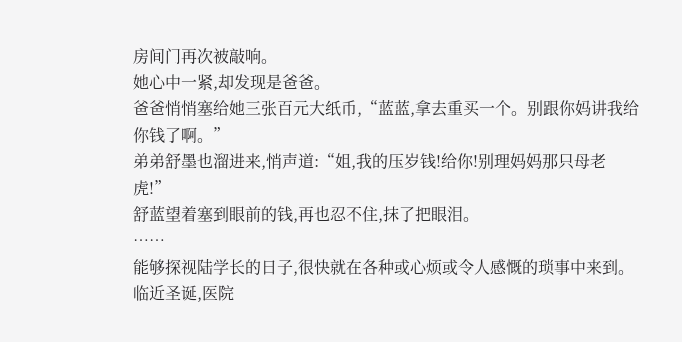房间门再次被敲响。
她心中一紧,却发现是爸爸。
爸爸悄悄塞给她三张百元大纸币,“蓝蓝,拿去重买一个。别跟你妈讲我给你钱了啊。”
弟弟舒墨也溜进来,悄声道:“姐,我的压岁钱!给你!别理妈妈那只母老虎!”
舒蓝望着塞到眼前的钱,再也忍不住,抹了把眼泪。
……
能够探视陆学长的日子,很快就在各种或心烦或令人感慨的琐事中来到。
临近圣诞,医院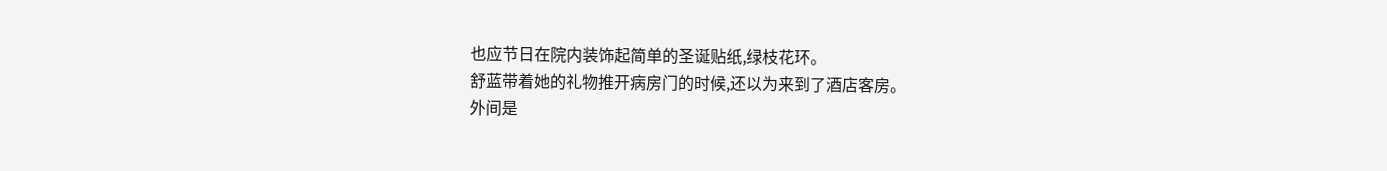也应节日在院内装饰起简单的圣诞贴纸,绿枝花环。
舒蓝带着她的礼物推开病房门的时候,还以为来到了酒店客房。
外间是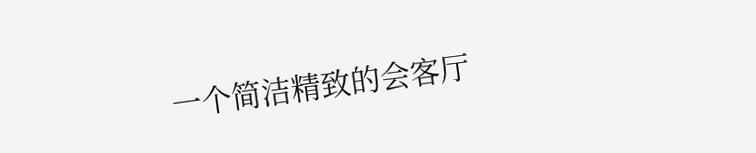一个简洁精致的会客厅